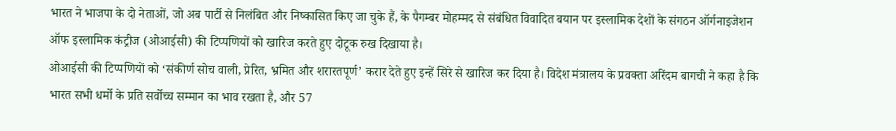भारत ने भाजपा के दो नेताओं, जो अब पार्टी से निलंबित और निष्कासित किए जा चुके हैं, के पैगम्बर मोहम्मद से संबंधित विवादित बयान पर इस्लामिक देशों के संगठन ऑर्गनाइजेशन ऑफ इस्लामिक कंट्रीज (ओआईसी) की टिप्पणियों को खारिज करते हुए दोटूक रुख दिखाया है।
ओआईसी की टिप्पणियों को ‘संकीर्ण सोच वाली, प्रेरित, भ्रमित और शरारतपूर्ण’ करार देते हुए इन्हें सिरे से खारिज कर दिया है। विदेश मंत्रालय के प्रवक्ता अरिंदम बागची ने कहा है कि भारत सभी धर्मो के प्रति सर्वोच्च सम्मान का भाव रखता है, और 57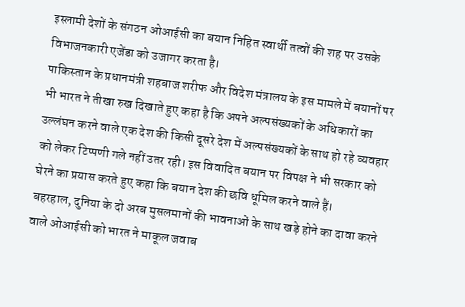इस्लामी देशों के संगठन ओआईसी का बयान निहित स्वार्थी तत्वों की शह पर उसके विभाजनकारी एजेंडा को उजागर करता है।
पाकिस्तान के प्रधानमंत्री शहबाज शरीफ और विदेश मंत्रालय के इस मामले में बयानों पर भी भारत ने तीखा रुख दिखाते हुए कहा है कि अपने अल्पसंख्यकों के अधिकारों का उल्लंघन करने वाले एक देश की किसी दूसरे देश में अल्पसंख्यकों के साथ हो रहे व्यवहार को लेकर टिप्पणी गले नहीं उतर रही। इस विवादित बयान पर विपक्ष ने भी सरकार को घेरने का प्रयास करते हुए कहा कि बयान देश की छवि धूमिल करने वाले हैं।
बहरहाल, दुनिया के दो अरब मुसलमानों की भावनाओं के साथ खड़े होने का दावा करने वाले ओआईसी को भारत ने माकूल जवाब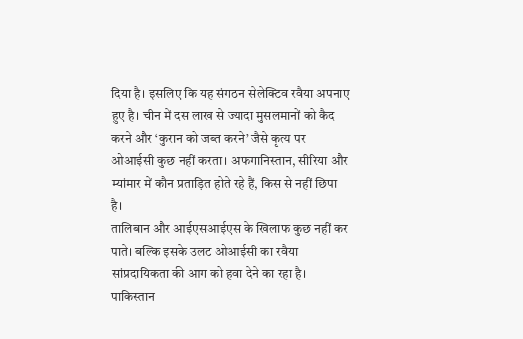दिया है। इसलिए कि यह संगठन सेलेक्टिव रवैया अपनाए हुए है। चीन में दस लाख से ज्यादा मुसलमानों को कैद करने और ‘कुरान को जब्त करने’ जैसे कृत्य पर ओआईसी कुछ नहीं करता। अफगानिस्तान, सीरिया और म्यांमार में कौन प्रताड़ित होते रहे हैं, किस से नहीं छिपा है।
तालिबान और आईएसआईएस के खिलाफ कुछ नहीं कर पाते। बल्कि इसके उलट ओआईसी का रवैया सांप्रदायिकता की आग को हवा देने का रहा है। पाकिस्तान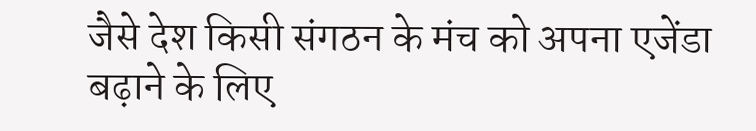जैसे देश किसी संगठन के मंच को अपना एजेंडा बढ़ाने के लिए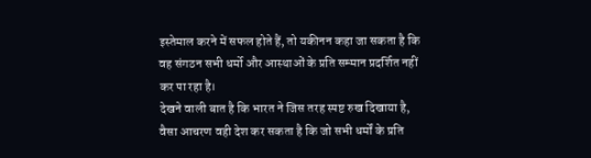इस्तेमाल करने में सफल होते हैं, तो यकीनन कहा जा सकता है कि वह संगठन सभी धर्मो और आस्थाओं के प्रति सम्मान प्रदर्शित नहीं कर पा रहा है।
देखने वाली बात है कि भारत ने जिस तरह स्पष्ट रुख दिखाया है, वैसा आचरण वही देश कर सकता है कि जो सभी धर्मों के प्रति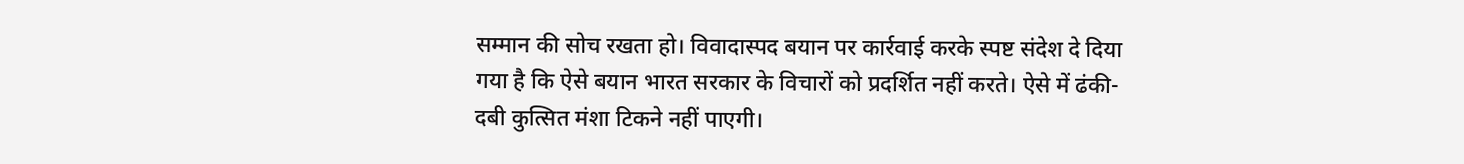सम्मान की सोच रखता हो। विवादास्पद बयान पर कार्रवाई करके स्पष्ट संदेश दे दिया गया है कि ऐसे बयान भारत सरकार के विचारों को प्रदर्शित नहीं करते। ऐसे में ढंकी-दबी कुत्सित मंशा टिकने नहीं पाएगी।